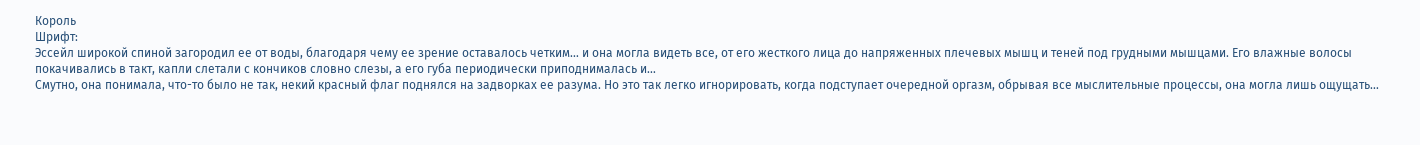Король
Шрифт:
Эссейл широкой спиной загородил ее от воды, благодаря чему ее зрение оставалось четким… и она могла видеть все, от его жесткого лица до напряженных плечевых мышц и теней под грудными мышцами. Его влажные волосы покачивались в такт, капли слетали с кончиков словно слезы, а его губа периодически приподнималась и…
Смутно, она понимала, что-то было не так, некий красный флаг поднялся на задворках ее разума. Но это так легко игнорировать, когда подступает очередной оргазм, обрывая все мыслительные процессы, она могла лишь ощущать…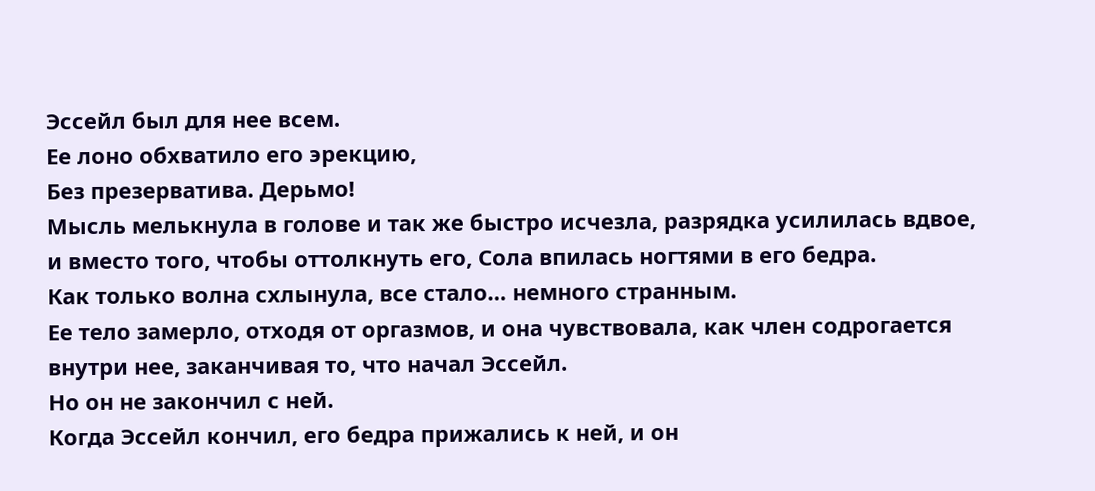Эссейл был для нее всем.
Ее лоно обхватило его эрекцию,
Без презерватива. Дерьмо!
Мысль мелькнула в голове и так же быстро исчезла, разрядка усилилась вдвое, и вместо того, чтобы оттолкнуть его, Сола впилась ногтями в его бедра.
Как только волна схлынула, все стало… немного странным.
Ее тело замерло, отходя от оргазмов, и она чувствовала, как член содрогается внутри нее, заканчивая то, что начал Эссейл.
Но он не закончил с ней.
Когда Эссейл кончил, его бедра прижались к ней, и он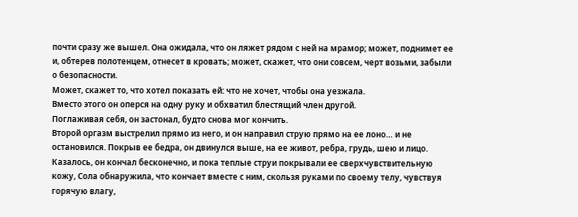почти сразу же вышел. Она ожидала, что он ляжет рядом с ней на мрамор; может, поднимет ее и, обтерев полотенцем, отнесет в кровать; может, скажет, что они совсем, черт возьми, забыли о безопасности.
Может, скажет то, что хотел показать ей: что не хочет, чтобы она уезжала.
Вместо этого он оперся на одну руку и обхватил блестящий член другой.
Поглаживая себя, он застонал, будто снова мог кончить.
Второй оргазм выстрелил прямо из него, и он направил струю прямо на ее лоно… и не остановился. Покрыв ее бедра, он двинулся выше, на ее живот, ребра, грудь, шею и лицо. Казалось, он кончал бесконечно, и пока теплые струи покрывали ее сверхчувствительную кожу, Сола обнаружила, что кончает вместе с ним, скользя руками по своему телу, чувствуя горячую влагу,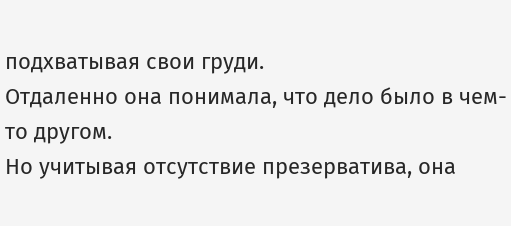подхватывая свои груди.
Отдаленно она понимала, что дело было в чем-то другом.
Но учитывая отсутствие презерватива, она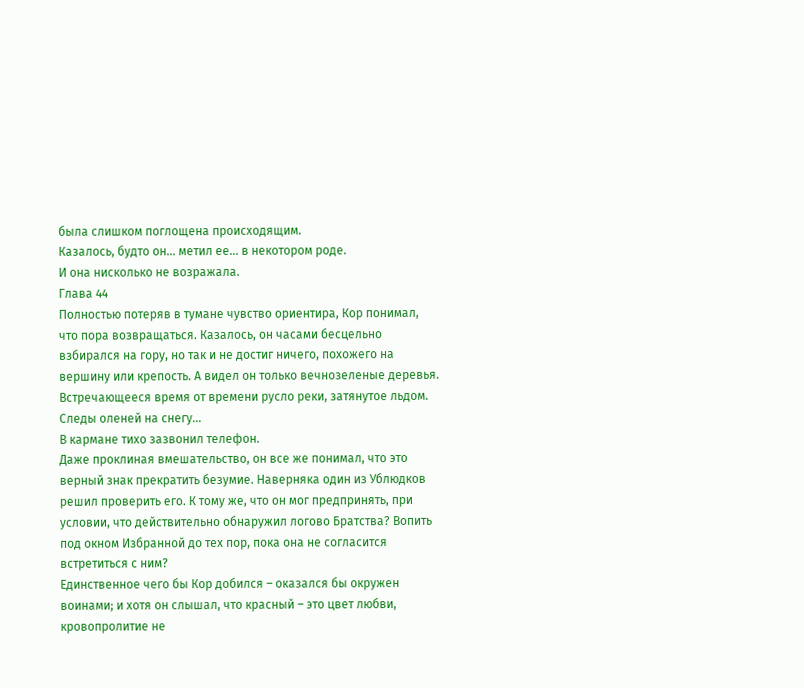была слишком поглощена происходящим.
Казалось, будто он… метил ее… в некотором роде.
И она нисколько не возражала.
Глава 44
Полностью потеряв в тумане чувство ориентира, Кор понимал, что пора возвращаться. Казалось, он часами бесцельно взбирался на гору, но так и не достиг ничего, похожего на вершину или крепость. А видел он только вечнозеленые деревья. Встречающееся время от времени русло реки, затянутое льдом. Следы оленей на снегу…
В кармане тихо зазвонил телефон.
Даже проклиная вмешательство, он все же понимал, что это верный знак прекратить безумие. Наверняка один из Ублюдков решил проверить его. К тому же, что он мог предпринять, при условии, что действительно обнаружил логово Братства? Вопить под окном Избранной до тех пор, пока она не согласится встретиться с ним?
Единственное чего бы Кор добился – оказался бы окружен воинами; и хотя он слышал, что красный – это цвет любви, кровопролитие не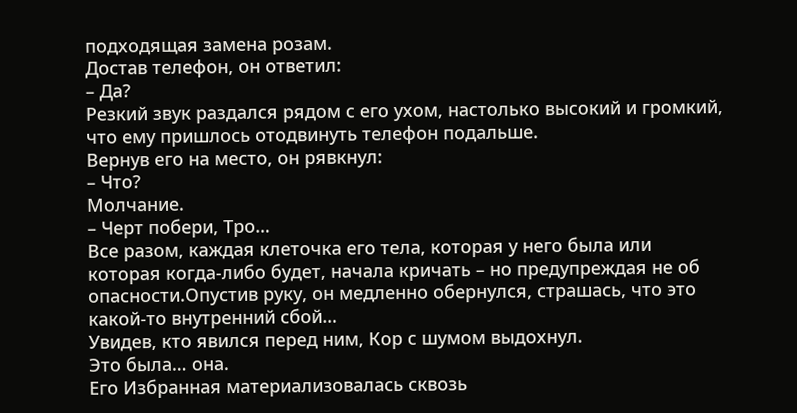подходящая замена розам.
Достав телефон, он ответил:
– Да?
Резкий звук раздался рядом с его ухом, настолько высокий и громкий, что ему пришлось отодвинуть телефон подальше.
Вернув его на место, он рявкнул:
– Что?
Молчание.
– Черт побери, Тро…
Все разом, каждая клеточка его тела, которая у него была или
которая когда-либо будет, начала кричать – но предупреждая не об опасности.Опустив руку, он медленно обернулся, страшась, что это какой-то внутренний сбой…
Увидев, кто явился перед ним, Кор с шумом выдохнул.
Это была… она.
Его Избранная материализовалась сквозь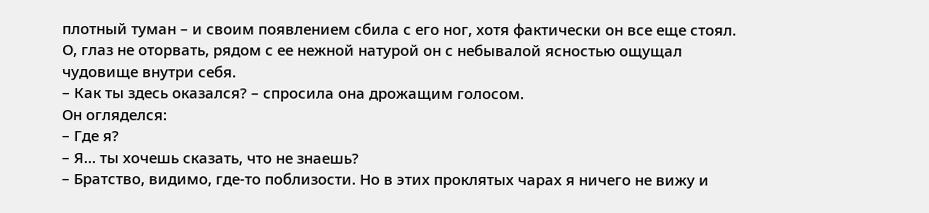плотный туман – и своим появлением сбила с его ног, хотя фактически он все еще стоял. О, глаз не оторвать, рядом с ее нежной натурой он с небывалой ясностью ощущал чудовище внутри себя.
– Как ты здесь оказался? – спросила она дрожащим голосом.
Он огляделся:
– Где я?
– Я… ты хочешь сказать, что не знаешь?
– Братство, видимо, где-то поблизости. Но в этих проклятых чарах я ничего не вижу и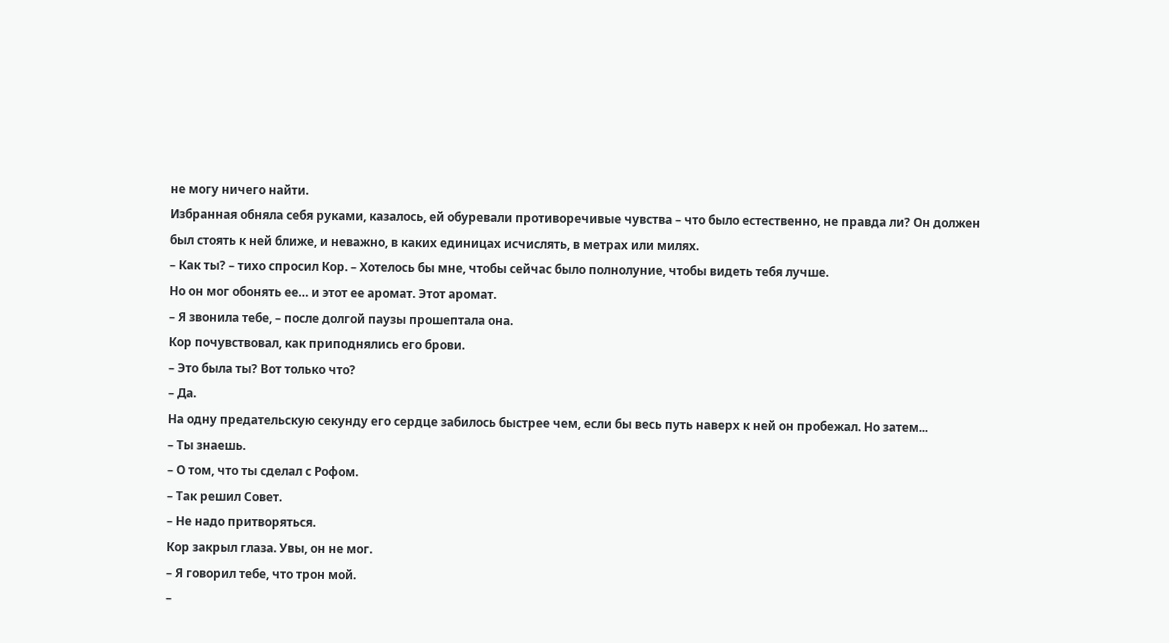не могу ничего найти.
Избранная обняла себя руками, казалось, ей обуревали противоречивые чувства – что было естественно, не правда ли? Он должен был стоять к ней ближе, и неважно, в каких единицах исчислять, в метрах или милях.
– Как ты? – тихо спросил Кор. – Хотелось бы мне, чтобы сейчас было полнолуние, чтобы видеть тебя лучше.
Но он мог обонять ее… и этот ее аромат. Этот аромат.
– Я звонила тебе, – после долгой паузы прошептала она.
Кор почувствовал, как приподнялись его брови.
– Это была ты? Вот только что?
– Да.
На одну предательскую секунду его сердце забилось быстрее чем, если бы весь путь наверх к ней он пробежал. Но затем...
– Ты знаешь.
– О том, что ты сделал с Рофом.
– Так решил Совет.
– Не надо притворяться.
Кор закрыл глаза. Увы, он не мог.
– Я говорил тебе, что трон мой.
–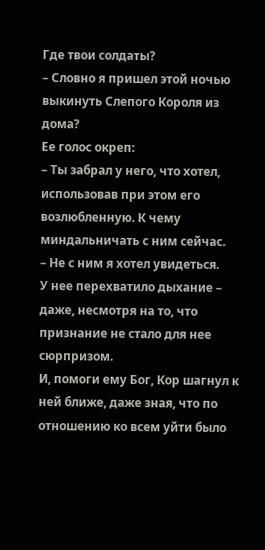Где твои солдаты?
– Словно я пришел этой ночью выкинуть Слепого Короля из дома?
Ее голос окреп:
– Ты забрал у него, что хотел, использовав при этом его возлюбленную. К чему миндальничать с ним сейчас.
– Не с ним я хотел увидеться.
У нее перехватило дыхание – даже, несмотря на то, что признание не стало для нее сюрпризом.
И, помоги ему Бог, Кор шагнул к ней ближе, даже зная, что по отношению ко всем уйти было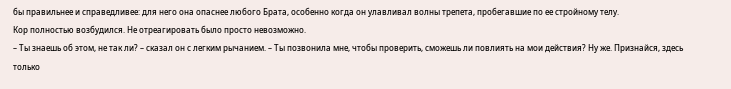бы правильнее и справедливее: для него она опаснее любого Брата, особенно когда он улавливал волны трепета, пробегавшие по ее стройному телу.
Кор полностью возбудился. Не отреагировать было просто невозможно.
– Ты знаешь об этом, не так ли? – сказал он с легким рычанием. – Ты позвонила мне, чтобы проверить, сможешь ли повлиять на мои действия? Ну же. Признайся, здесь только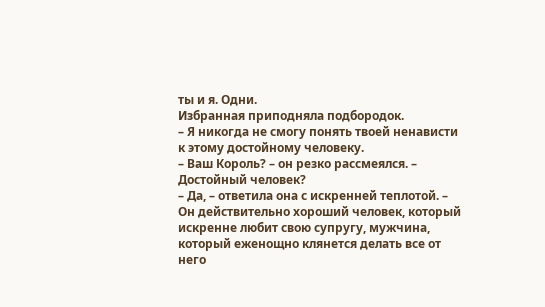ты и я. Одни.
Избранная приподняла подбородок.
– Я никогда не смогу понять твоей ненависти к этому достойному человеку.
– Ваш Король? – он резко рассмеялся. – Достойный человек?
– Да, – ответила она с искренней теплотой. – Он действительно хороший человек, который искренне любит свою супругу, мужчина, который еженощно клянется делать все от него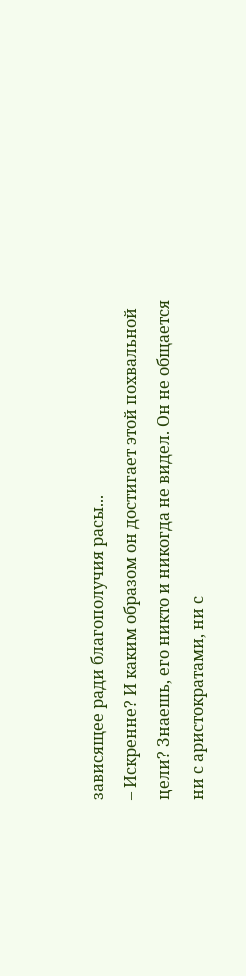зависящее ради благополучия расы...
– Искренне? И каким образом он достигает этой похвальной цели? Знаешь, его никто и никогда не видел. Он не общается ни с аристократами, ни с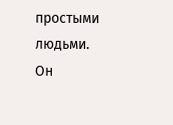простыми людьми. Он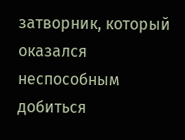затворник, который оказался неспособным добиться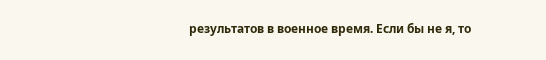результатов в военное время. Если бы не я, то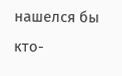нашелся бы кто-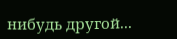нибудь другой...